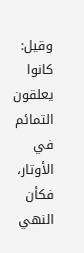وقيل: كانوا يعلقون التمائم في الأوتار، فكأن النهي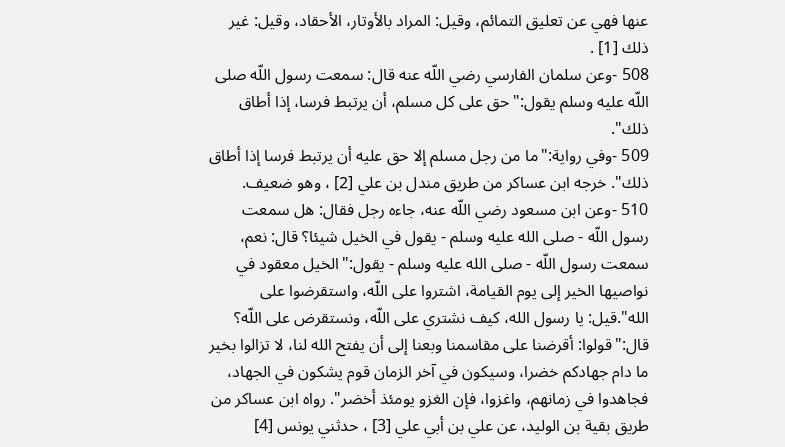عنها فهي عن تعليق التمائم، وقيل: المراد بالأوتار، الأحقاد، وقيل: غير ذلك [1] .
508 -وعن سلمان الفارسي رضي اللّه عنه قال: سمعت رسول اللّه صلى اللّه عليه وسلم يقول:"حق على كل مسلم، أن يرتبط فرسا، إذا أطاق ذلك".
509 -وفي رواية:"ما من رجل مسلم إلا حق عليه أن يرتبط فرسا إذا أطاق ذلك". خرجه ابن عساكر من طريق مندل بن علي [2] ، وهو ضعيف.
510 -وعن ابن مسعود رضي اللّه عنه، جاءه رجل فقال: هل سمعت رسول اللّه - صلى الله عليه وسلم - يقول في الخيل شيئا؟ قال: نعم، سمعت رسول اللّه - صلى الله عليه وسلم - يقول:"الخيل معقود في نواصيها الخير إلى يوم القيامة، اشتروا على اللّه، واستقرضوا على الله".قيل: يا رسول الله، كيف نشتري على اللّه، ونستقرض على اللّه؟ قال:"قولوا: أقرضنا على مقاسمنا وبعنا إلى أن يفتح الله لنا، لا تزالوا بخير ما دام جهادكم خضرا، وسيكون في آخر الزمان قوم يشكون في الجهاد، فجاهدوا في زمانهم، واغزوا، فإن الغزو يومئذ أخضر". رواه ابن عساكر من طريق بقية بن الوليد، عن علي بن أبي علي [3] ، حدثني يونس [4]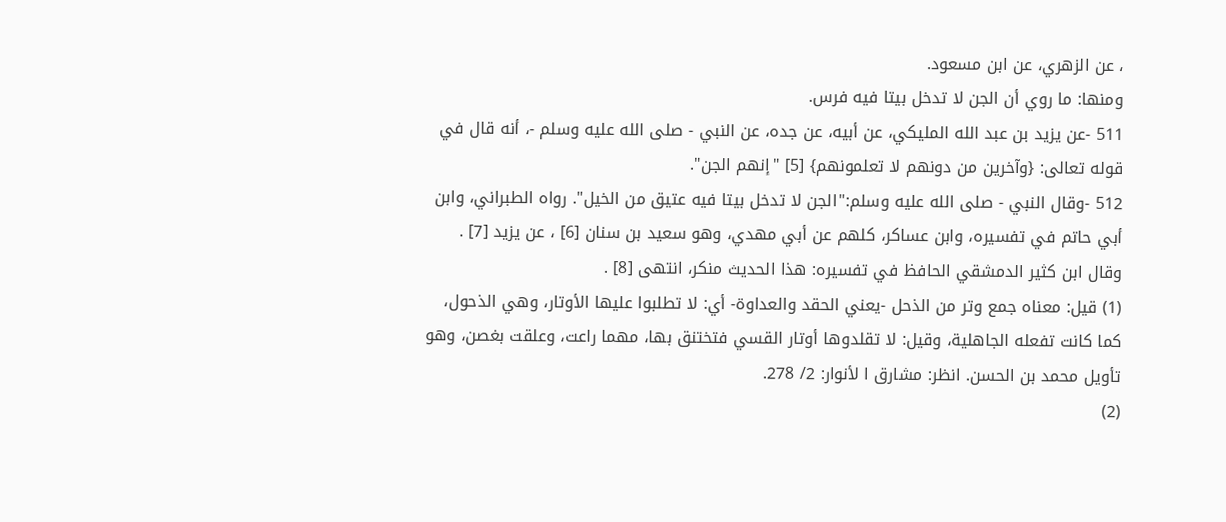، عن الزهري، عن ابن مسعود.
ومنها: ما روي أن الجن لا تدخل بيتا فيه فرس.
511 -عن يزيد بن عبد الله المليكي، عن أبيه، عن جده، عن النبي - صلى الله عليه وسلم -، أنه قال في قوله تعالى: {وآخرين من دونهم لا تعلمونهم} [5] "إنهم الجن".
512 -وقال النبي - صلى الله عليه وسلم:"الجن لا تدخل بيتا فيه عتيق من الخيل". رواه الطبراني، وابن أبي حاتم في تفسيره، وابن عساكر، كلهم عن أبي مهدي، وهو سعيد بن سنان [6] ، عن يزيد [7] .
وقال ابن كثير الدمشقي الحافظ في تفسيره: هذا الحديث منكر، انتهى [8] .
(1) قيل: معناه جمع وتر من الذحل -يعني الحقد والعداوة- أي: لا تطلبوا عليها الأوتار، وهي الذحول، كما كانت تفعله الجاهلية، وقيل: لا تقلدوها أوتار القسي فتختنق بها، مهما راعت، وعلقت بغصن، وهو تأويل محمد بن الحسن. انظر: مشارق ا لأنوار: 2/ 278.
(2)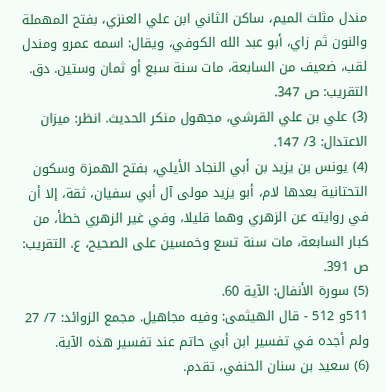مندل مثلث الميم، ساكن الثاني ابن علي العنزي، بفتح المهملة والنون ثم زاي، أبو عبد الله الكوفي، ويقال: اسمه عمرو ومندل لقب، ضعيف من السابعة، مات سنة سبع أو ثمان وستين. دق. التقريب: ص 347.
(3) علي بن علي القرشي، مجهول منكر الحديث. انظر: ميزان الاعتدال: 3/ 147.
(4) يونس بن يزيد بن أبي النجاد الأيلي، بفتح الهمزة وسكون التحتانية بعدها لام، أبو يزيد مولى آل أبي سفيان، ثقة، إلا أن في روايته عن الزهري وهما قليلا، وفي غير الزهري خطأ، من كبار السابعة، مات سنة تسع وخمسين على الصحيح، ع. التقريب: ص 391.
(5) سورة الأنفال: الآية 60.
511و 512 - قال الهيثمى: وفيه مجاهيل. مجمع الزوائد: 7/ 27 ولم أجده في تفسير ابن أبي حاتم عند تفسير هذه الآية.
(6) سعيد بن سنان الحنفي، تقدم.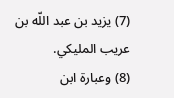(7) يزيد بن عبد اللّه بن عريب المليكي.
(8) وعبارة ابن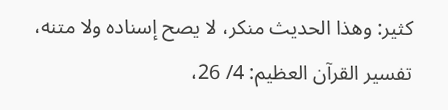كثير: وهذا الحديث منكر، لا يصح إسناده ولا متنه، تفسير القرآن العظيم: 4/ 26،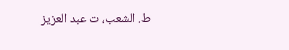ط. الشعب، ت عبد العزيز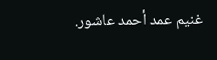غنيم عمد أحمد عاشور.